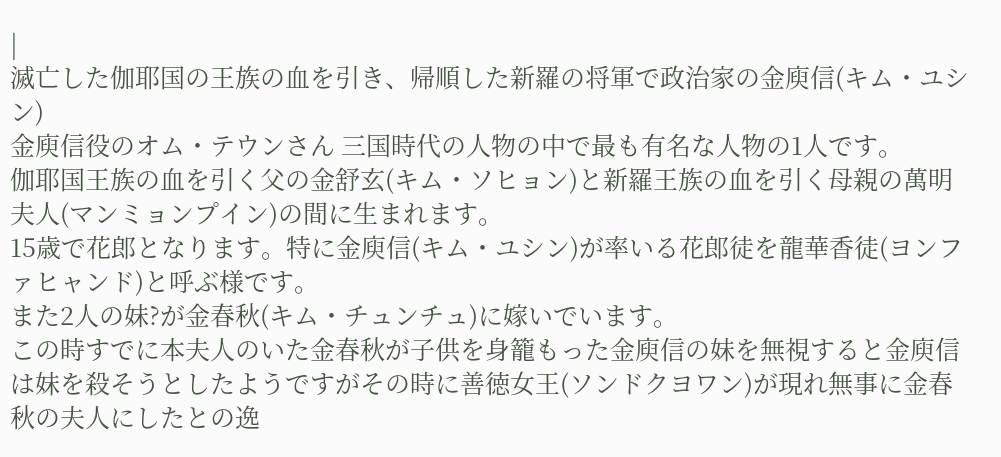|
滅亡した伽耶国の王族の血を引き、帰順した新羅の将軍で政治家の金庾信(キム・ユシン)
金庾信役のオム・テウンさん 三国時代の人物の中で最も有名な人物の1人です。
伽耶国王族の血を引く父の金舒玄(キム・ソヒョン)と新羅王族の血を引く母親の萬明夫人(マンミョンプイン)の間に生まれます。
15歳で花郎となります。特に金庾信(キム・ユシン)が率いる花郎徒を龍華香徒(ヨンファヒャンド)と呼ぶ様です。
また2人の妹?が金春秋(キム・チュンチュ)に嫁いでいます。
この時すでに本夫人のいた金春秋が子供を身籠もった金庾信の妹を無視すると金庾信は妹を殺そうとしたようですがその時に善徳女王(ソンドクヨワン)が現れ無事に金春秋の夫人にしたとの逸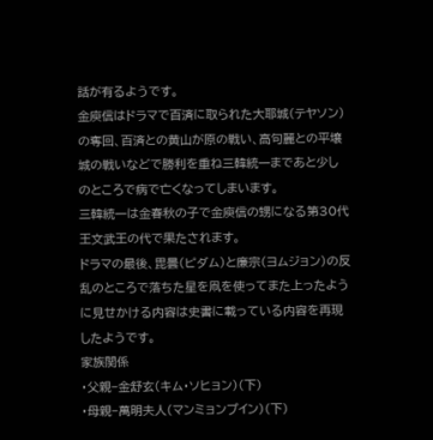話が有るようです。
金庾信はドラマで百済に取られた大耶城(テヤソン)の奪回、百済との黄山が原の戦い、高句麗との平壌城の戦いなどで勝利を重ね三韓統一まであと少しのところで病で亡くなってしまいます。
三韓統一は金春秋の子で金庾信の甥になる第30代王文武王の代で果たされます。
ドラマの最後、毘曇(ピダム)と廉宗(ヨムジョン)の反乱のところで落ちた星を凧を使ってまた上ったように見せかける内容は史書に載っている内容を再現したようです。
家族関係
・父親−金舒玄(キム・ソヒョン)(下)
・母親−萬明夫人(マンミョンプイン)(下)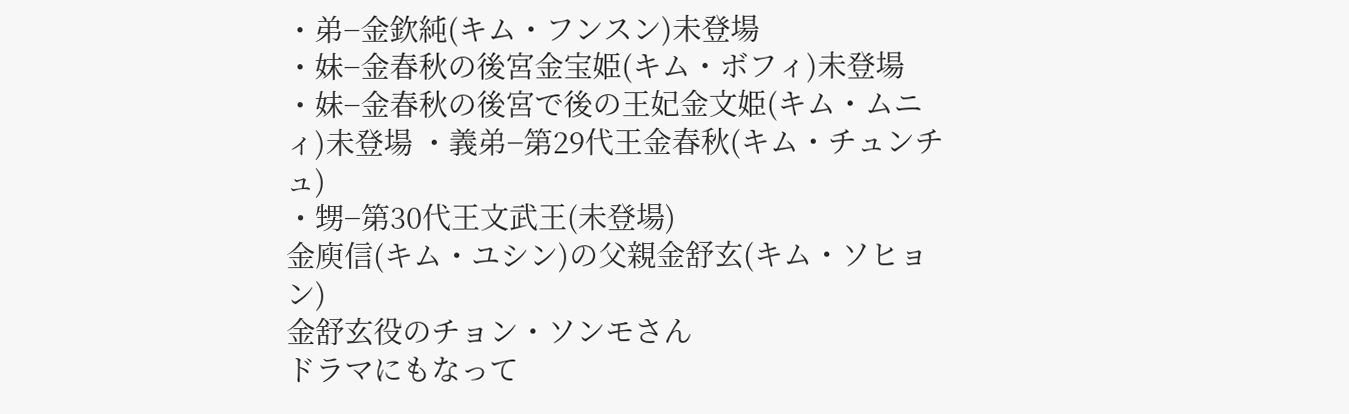・弟−金欽純(キム・フンスン)未登場
・妹−金春秋の後宮金宝姫(キム・ボフィ)未登場
・妹−金春秋の後宮で後の王妃金文姫(キム・ムニィ)未登場 ・義弟−第29代王金春秋(キム・チュンチュ)
・甥−第30代王文武王(未登場)
金庾信(キム・ユシン)の父親金舒玄(キム・ソヒョン)
金舒玄役のチョン・ソンモさん
ドラマにもなって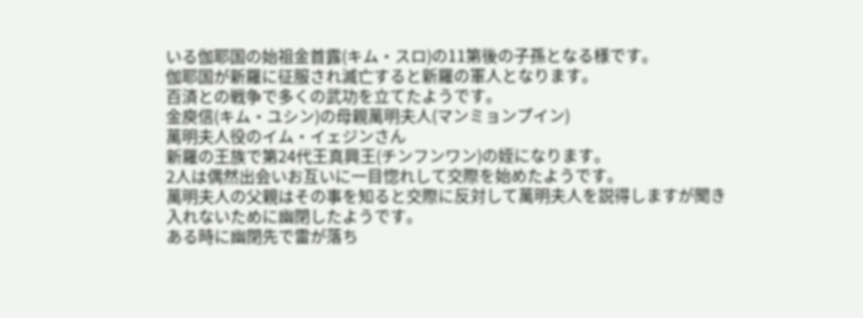いる伽耶国の始祖金首露(キム・スロ)の11第後の子孫となる様です。
伽耶国が新羅に征服され滅亡すると新羅の軍人となります。
百済との戦争で多くの武功を立てたようです。
金庾信(キム・ユシン)の母親萬明夫人(マンミョンプイン)
萬明夫人役のイム・イェジンさん
新羅の王族で第24代王真興王(チンフンワン)の姪になります。
2人は偶然出会いお互いに一目惚れして交際を始めたようです。
萬明夫人の父親はその事を知ると交際に反対して萬明夫人を説得しますが聞き入れないために幽閉したようです。
ある時に幽閉先で雷が落ち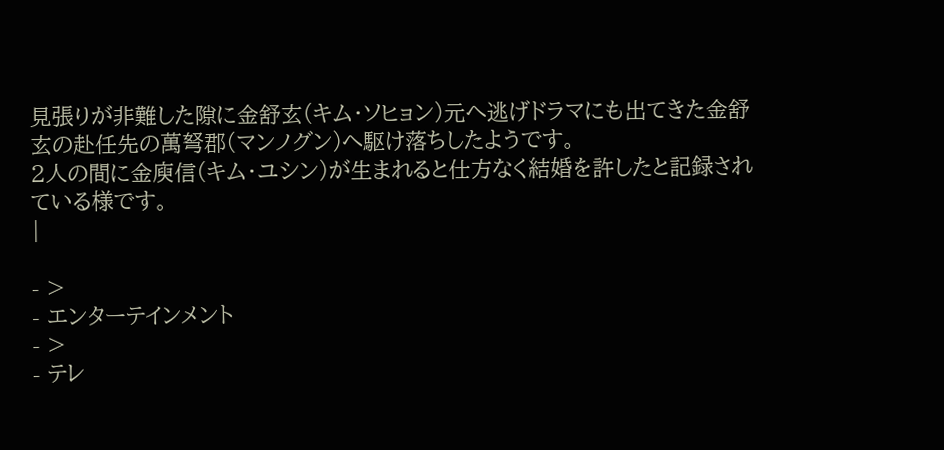見張りが非難した隙に金舒玄(キム・ソヒョン)元へ逃げドラマにも出てきた金舒玄の赴任先の萬弩郡(マンノグン)へ駆け落ちしたようです。
2人の間に金庾信(キム・ユシン)が生まれると仕方なく結婚を許したと記録されている様です。
|

- >
- エンターテインメント
- >
- テレ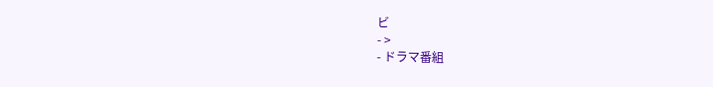ビ
- >
- ドラマ番組